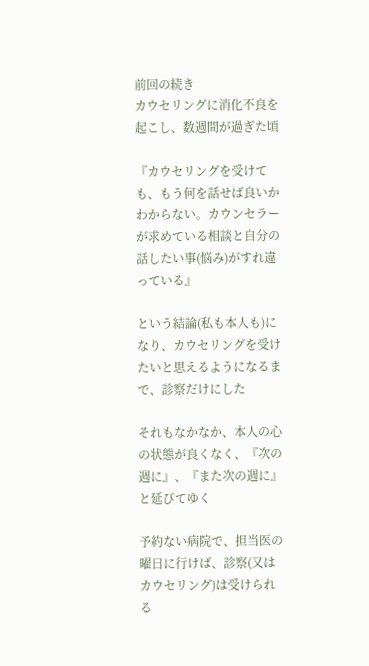前回の続き
カウセリングに消化不良を起こし、数週間が過ぎた頃

『カウセリングを受けても、もう何を話せば良いかわからない。カウンセラーが求めている相談と自分の話したい事(悩み)がすれ違っている』

という結論(私も本人も)になり、カウセリングを受けたいと思えるようになるまで、診察だけにした

それもなかなか、本人の心の状態が良くなく、『次の週に』、『また次の週に』と延びてゆく

予約ない病院で、担当医の曜日に行けば、診察(又はカウセリング)は受けられる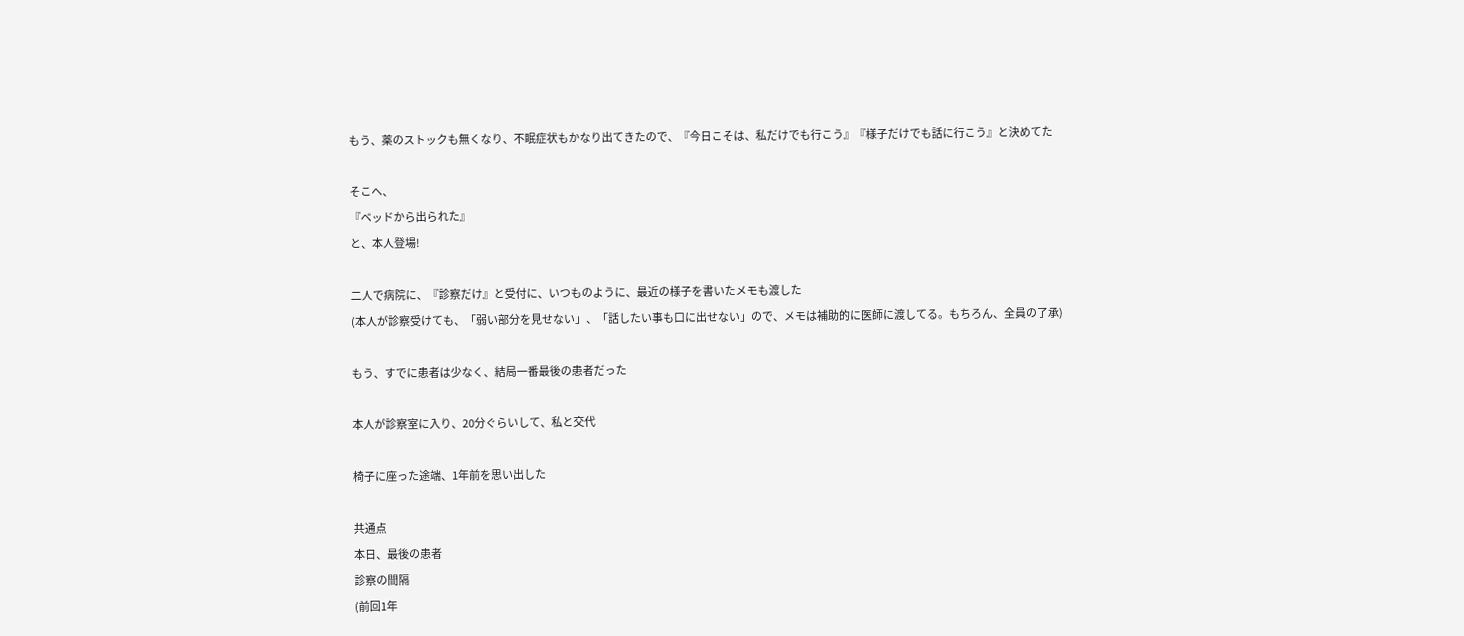もう、薬のストックも無くなり、不眠症状もかなり出てきたので、『今日こそは、私だけでも行こう』『様子だけでも話に行こう』と決めてた

そこへ、
『ベッドから出られた』
と、本人登場!

二人で病院に、『診察だけ』と受付に、いつものように、最近の様子を書いたメモも渡した
(本人が診察受けても、「弱い部分を見せない」、「話したい事も口に出せない」ので、メモは補助的に医師に渡してる。もちろん、全員の了承)

もう、すでに患者は少なく、結局一番最後の患者だった

本人が診察室に入り、20分ぐらいして、私と交代

椅子に座った途端、1年前を思い出した

共通点
本日、最後の患者
診察の間隔
(前回1年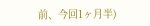前、今回1ヶ月半)